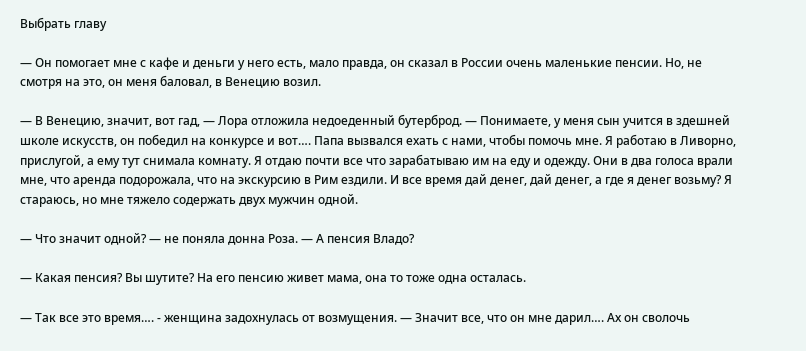Выбрать главу

— Он помогает мне с кафе и деньги у него есть, мало правда, он сказал в России очень маленькие пенсии. Но, не смотря на это, он меня баловал, в Венецию возил.

— В Венецию, значит, вот гад, — Лора отложила недоеденный бутерброд. — Понимаете, у меня сын учится в здешней школе искусств, он победил на конкурсе и вот…. Папа вызвался ехать с нами, чтобы помочь мне. Я работаю в Ливорно, прислугой, а ему тут снимала комнату. Я отдаю почти все что зарабатываю им на еду и одежду. Они в два голоса врали мне, что аренда подорожала, что на экскурсию в Рим ездили. И все время дай денег, дай денег, а где я денег возьму? Я стараюсь, но мне тяжело содержать двух мужчин одной.

— Что значит одной? — не поняла донна Роза. — А пенсия Владо?

— Какая пенсия? Вы шутите? На его пенсию живет мама, она то тоже одна осталась.

— Так все это время…. - женщина задохнулась от возмущения. — Значит все, что он мне дарил…. Ах он сволочь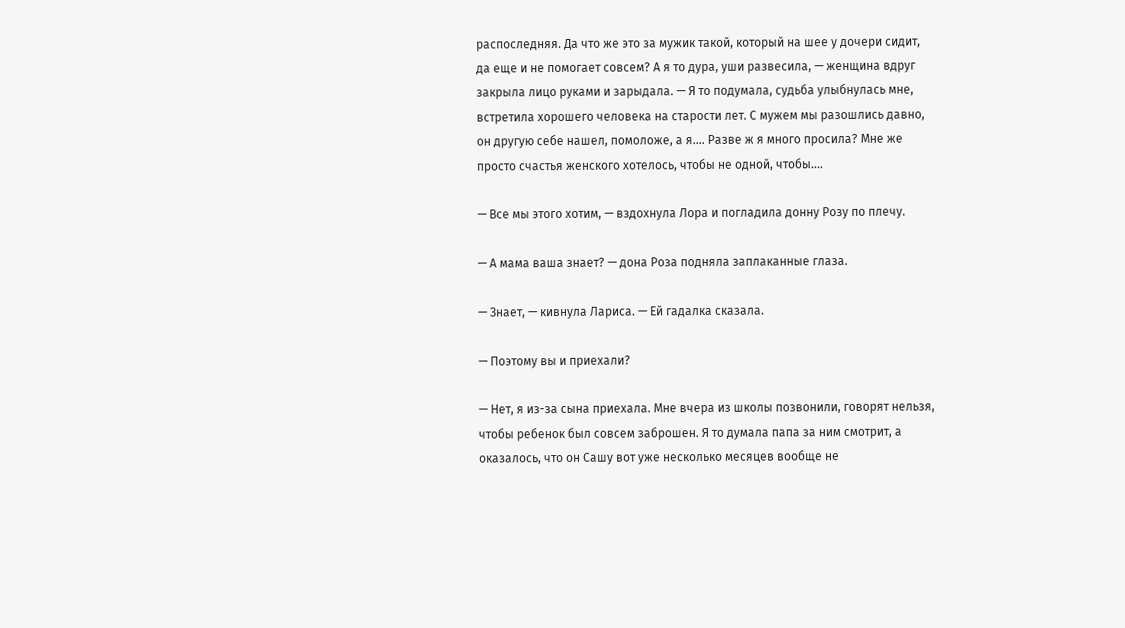распоследняя. Да что же это за мужик такой, который на шее у дочери сидит, да еще и не помогает совсем? А я то дура, уши развесила, — женщина вдруг закрыла лицо руками и зарыдала. — Я то подумала, судьба улыбнулась мне, встретила хорошего человека на старости лет. С мужем мы разошлись давно, он другую себе нашел, помоложе, а я…. Разве ж я много просила? Мне же просто счастья женского хотелось, чтобы не одной, чтобы….

— Все мы этого хотим, — вздохнула Лора и погладила донну Розу по плечу.

— А мама ваша знает? — дона Роза подняла заплаканные глаза.

— Знает, — кивнула Лариса. — Ей гадалка сказала.

— Поэтому вы и приехали?

— Нет, я из-за сына приехала. Мне вчера из школы позвонили, говорят нельзя, чтобы ребенок был совсем заброшен. Я то думала папа за ним смотрит, а оказалось, что он Сашу вот уже несколько месяцев вообще не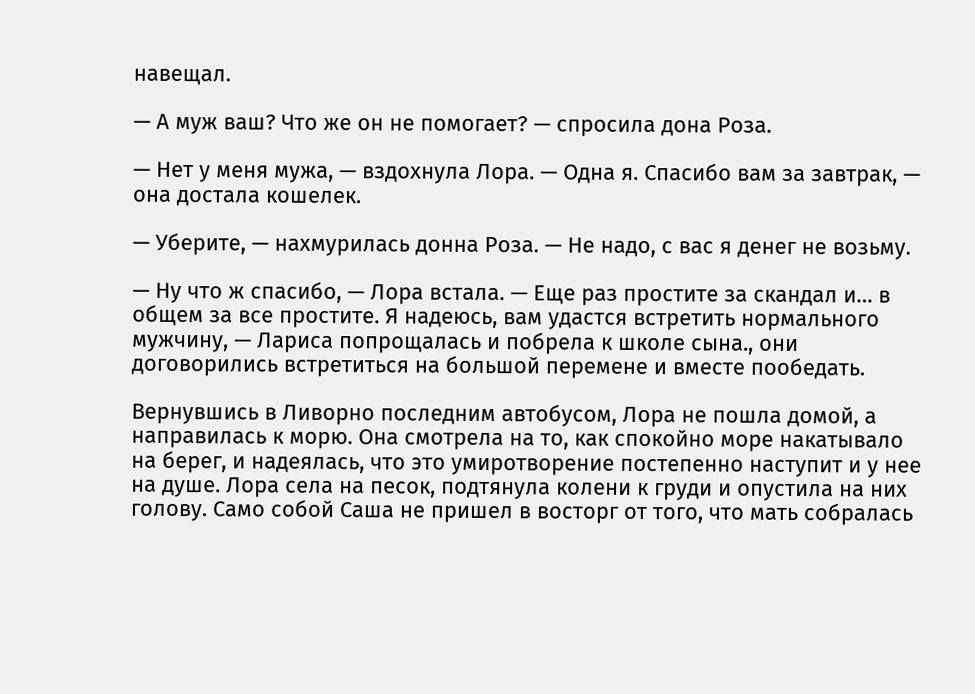навещал.

— А муж ваш? Что же он не помогает? — спросила дона Роза.

— Нет у меня мужа, — вздохнула Лора. — Одна я. Спасибо вам за завтрак, — она достала кошелек.

— Уберите, — нахмурилась донна Роза. — Не надо, с вас я денег не возьму.

— Ну что ж спасибо, — Лора встала. — Еще раз простите за скандал и… в общем за все простите. Я надеюсь, вам удастся встретить нормального мужчину, — Лариса попрощалась и побрела к школе сына., они договорились встретиться на большой перемене и вместе пообедать.

Вернувшись в Ливорно последним автобусом, Лора не пошла домой, а направилась к морю. Она смотрела на то, как спокойно море накатывало на берег, и надеялась, что это умиротворение постепенно наступит и у нее на душе. Лора села на песок, подтянула колени к груди и опустила на них голову. Само собой Саша не пришел в восторг от того, что мать собралась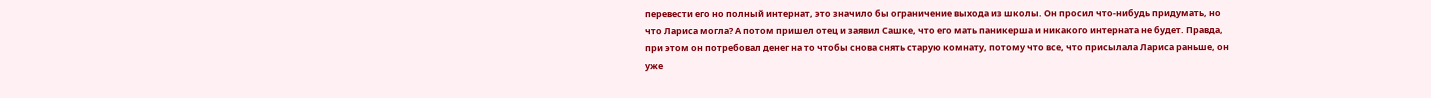перевести его но полный интернат, это значило бы ограничение выхода из школы. Он просил что-нибудь придумать, но что Лариса могла? А потом пришел отец и заявил Сашке, что его мать паникерша и никакого интерната не будет. Правда, при этом он потребовал денег на то чтобы снова снять старую комнату, потому что все, что присылала Лариса раньше, он уже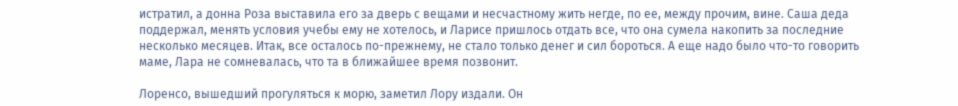истратил, а донна Роза выставила его за дверь с вещами и несчастному жить негде, по ее, между прочим, вине. Саша деда поддержал, менять условия учебы ему не хотелось, и Ларисе пришлось отдать все, что она сумела накопить за последние несколько месяцев. Итак, все осталось по-прежнему, не стало только денег и сил бороться. А еще надо было что-то говорить маме, Лара не сомневалась, что та в ближайшее время позвонит.

Лоренсо, вышедший прогуляться к морю, заметил Лору издали. Он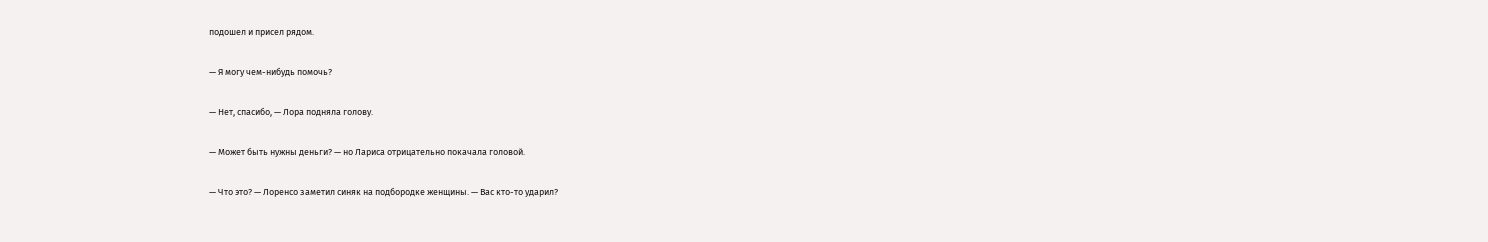подошел и присел рядом.

— Я могу чем-нибудь помочь?

— Нет, спасибо, — Лора подняла голову.

— Может быть нужны деньги? — но Лариса отрицательно покачала головой.

— Что это? — Лоренсо заметил синяк на подбородке женщины. — Вас кто-то ударил?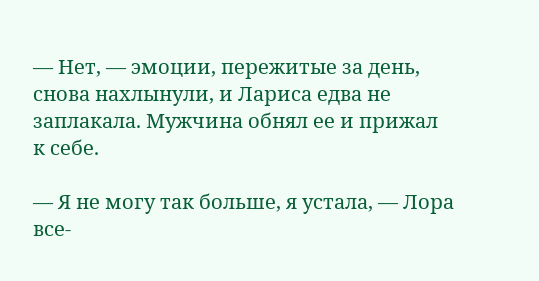— Нет, — эмоции, пережитые за день, снова нахлынули, и Лариса едва не заплакала. Мужчина обнял ее и прижал к себе.

— Я не могу так больше, я устала, — Лора все-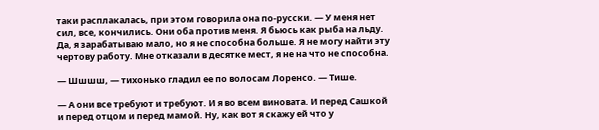таки расплакалась, при этом говорила она по-русски. — У меня нет сил, все, кончились. Они оба против меня. Я бьюсь как рыба на льду. Да, я зарабатываю мало, но я не способна больше. Я не могу найти эту чертову работу. Мне отказали в десятке мест, я не на что не способна.

— Шшшш, — тихонько гладил ее по волосам Лоренсо. — Тише.

— А они все требуют и требуют. И я во всем виновата. И перед Сашкой и перед отцом и перед мамой. Ну, как вот я скажу ей что у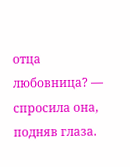отца любовница? — спросила она, подняв глаза.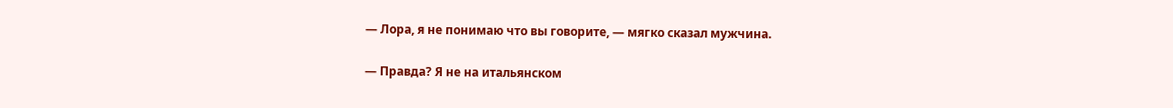— Лора, я не понимаю что вы говорите, — мягко сказал мужчина.

— Правда? Я не на итальянском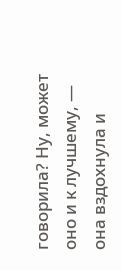говорила? Ну, может оно и к лучшему, — она вздохнула и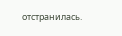отстранилась.